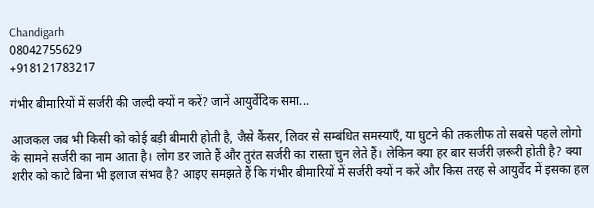Chandigarh
08042755629
+918121783217

गंभीर बीमारियों में सर्जरी की जल्दी क्यों न करें? जानें आयुर्वेदिक समा...

आजकल जब भी किसी को कोई बड़ी बीमारी होती है, जैसे कैंसर, लिवर से सम्बंधित समस्याएँ, या घुटने की तकलीफ तो सबसे पहले लोगो के सामने सर्जरी का नाम आता है। लोग डर जाते हैं और तुरंत सर्जरी का रास्ता चुन लेते हैं। लेकिन क्या हर बार सर्जरी ज़रूरी होती है? क्या शरीर को काटे बिना भी इलाज संभव है? आइए समझते हैं कि गंभीर बीमारियों में सर्जरी क्यों न करें और किस तरह से आयुर्वेद में इसका हल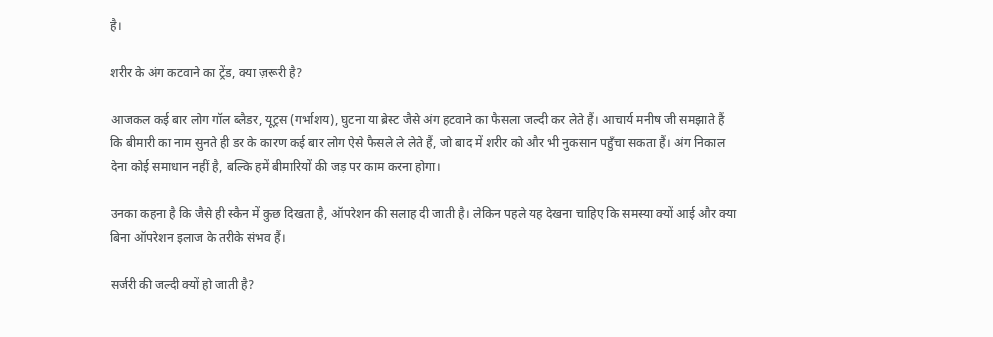है।

शरीर के अंग कटवाने का ट्रेंड, क्या ज़रूरी है?

आजकल कई बार लोग गॉल ब्लैडर, यूट्रस (गर्भाशय), घुटना या ब्रेस्ट जैसे अंग हटवाने का फैसला जल्दी कर लेते हैं। आचार्य मनीष जी समझाते हैं कि बीमारी का नाम सुनते ही डर के कारण कई बार लोग ऐसे फैसले ले लेते हैं, जो बाद में शरीर को और भी नुकसान पहुँचा सकता हैं। अंग निकाल देना कोई समाधान नहीं है, बल्कि हमें बीमारियों की जड़ पर काम करना होगा।

उनका कहना है कि जैसे ही स्कैन में कुछ दिखता है, ऑपरेशन की सलाह दी जाती है। लेकिन पहले यह देखना चाहिए कि समस्या क्यों आई और क्या बिना ऑपरेशन इलाज के तरीके संभव हैं।

सर्जरी की जल्दी क्यों हो जाती है?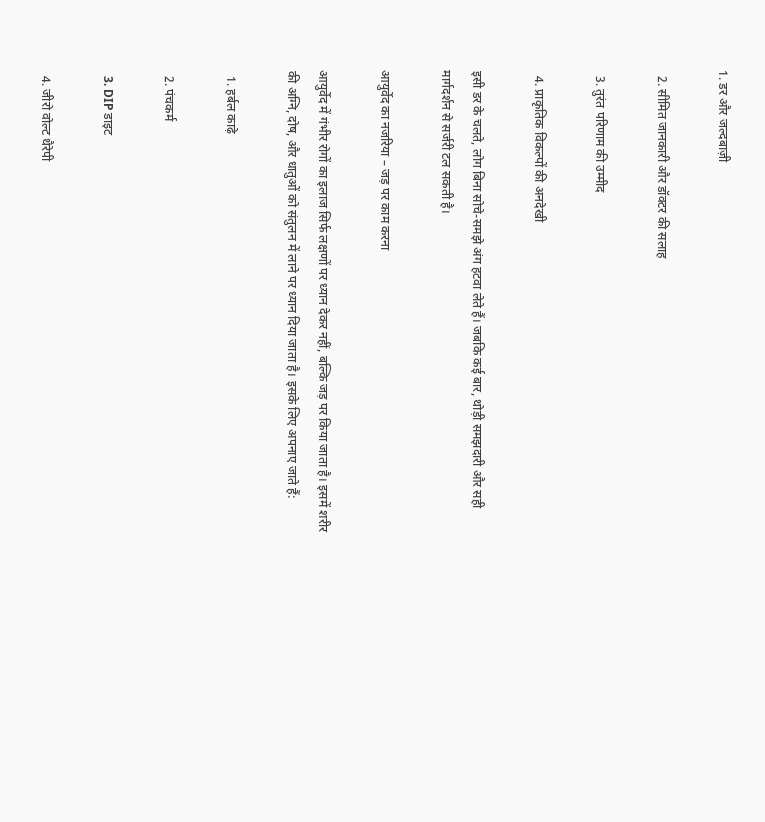1. डर और जल्दबाज़ी

  2. सीमित जानकारी और डॉक्टर की सलाह

  3. तुरंत परिणाम की उम्मीद

  4. प्राकृतिक विकल्पों की अनदेखी

इसी डर के चलते, लोग बिना सोचे-समझे अंग हटवा लेते हैं। जबकि कई बार, थोड़ी समझदारी और सही मार्गदर्शन से सर्जरी टल सकती है।

आयुर्वेद का नजरिया – जड़ पर काम करना

आयुर्वेद में गंभीर रोगों का इलाज सिर्फ लक्षणों पर ध्यान देकर नहीं, बल्कि जड़ पर किया जाता है। इसमें शरीर की अग्नि, दोष, और धातुओं को संतुलन में लाने पर ध्यान दिया जाता है। इसके लिए अपनाए जाते हैं:

  1. हर्बल काढ़े

  2. पंचकर्म

  3. DIP डाइट

  4. जीरो वोल्ट थैरेपी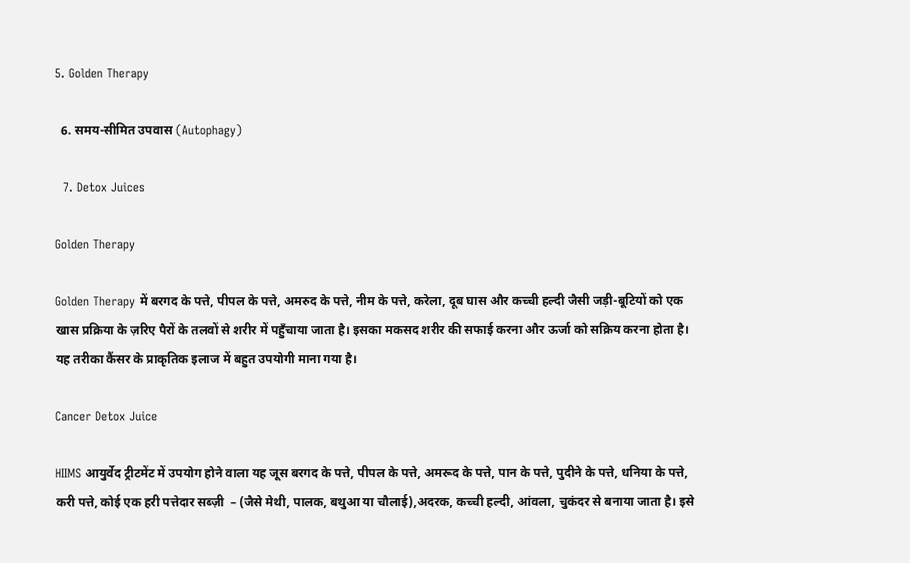5. Golden Therapy

  6. समय-सीमित उपवास (Autophagy)

  7. Detox Juices

Golden Therapy

Golden Therapy में बरगद के पत्ते, पीपल के पत्ते, अमरुद के पत्ते, नीम के पत्ते, करेला, दूब घास और कच्ची हल्दी जैसी जड़ी-बूटियों को एक खास प्रक्रिया के ज़रिए पैरों के तलवों से शरीर में पहुँचाया जाता है। इसका मकसद शरीर की सफाई करना और ऊर्जा को सक्रिय करना होता है। यह तरीका कैंसर के प्राकृतिक इलाज में बहुत उपयोगी माना गया है।

Cancer Detox Juice

HIIMS आयुर्वेद ट्रीटमेंट में उपयोग होने वाला यह जूस बरगद के पत्ते, पीपल के पत्ते, अमरूद के पत्ते, पान के पत्ते, पुदीने के पत्ते, धनिया के पत्ते, करी पत्ते, कोई एक हरी पत्तेदार सब्ज़ी  – (जैसे मेथी, पालक, बथुआ या चौलाई),अदरक, कच्ची हल्दी, आंवला, चुकंदर से बनाया जाता है। इसे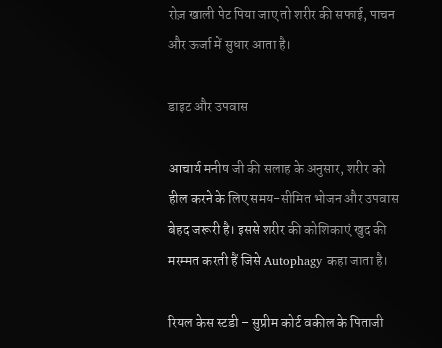रोज़ खाली पेट पिया जाए तो शरीर की सफाई, पाचन और ऊर्जा में सुधार आता है।

डाइट और उपवास

आचार्य मनीष जी की सलाह के अनुसार, शरीर को हील करने के लिए समय-सीमित भोजन और उपवास बेहद जरूरी है। इससे शरीर की कोशिकाएं खुद की मरम्मत करती हैं जिसे Autophagy कहा जाता है।

रियल केस स्टडी – सुप्रीम कोर्ट वकील के पिताजी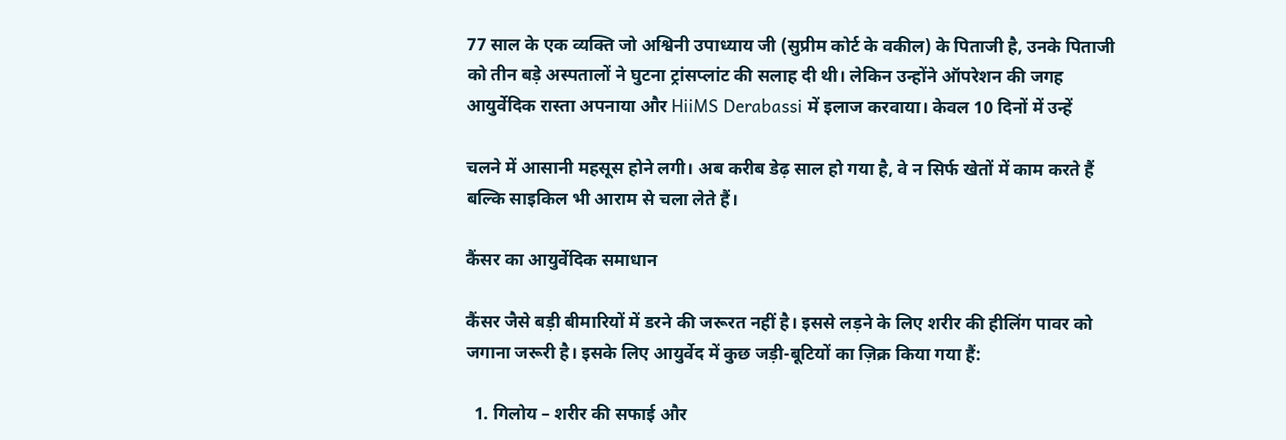77 साल के एक व्यक्ति जो अश्विनी उपाध्याय जी (सुप्रीम कोर्ट के वकील) के पिताजी है, उनके पिताजी को तीन बड़े अस्पतालों ने घुटना ट्रांसप्लांट की सलाह दी थी। लेकिन उन्होंने ऑपरेशन की जगह आयुर्वेदिक रास्ता अपनाया और HiiMS Derabassi में इलाज करवाया। केवल 10 दिनों में उन्हें

चलने में आसानी महसूस होने लगी। अब करीब डेढ़ साल हो गया है, वे न सिर्फ खेतों में काम करते हैं बल्कि साइकिल भी आराम से चला लेते हैं।

कैंसर का आयुर्वेदिक समाधान

कैंसर जैसे बड़ी बीमारियों में डरने की जरूरत नहीं है। इससे लड़ने के लिए शरीर की हीलिंग पावर को जगाना जरूरी है। इसके लिए आयुर्वेद में कुछ जड़ी-बूटियों का ज़िक्र किया गया हैं:

  1. गिलोय – शरीर की सफाई और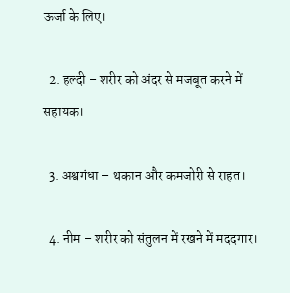ऊर्जा के लिए।

  2. हल्दी – शरीर को अंदर से मजबूत करने में सहायक।

  3. अश्वगंधा – थकान और कमजोरी से राहत।

  4. नीम – शरीर को संतुलन में रखने में मददगार।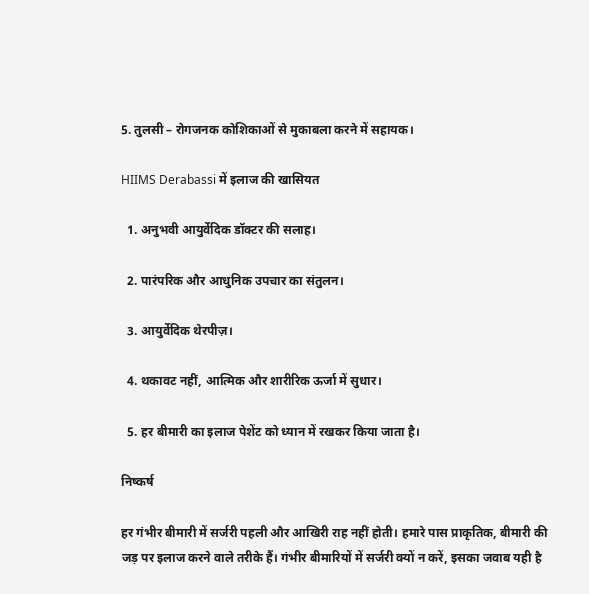5. तुलसी – रोगजनक कोशिकाओं से मुकाबला करने में सहायक।

HIIMS Derabassi में इलाज की खासियत

  1. अनुभवी आयुर्वेदिक डॉक्टर की सलाह।

  2. पारंपरिक और आधुनिक उपचार का संतुलन।

  3. आयुर्वेदिक थेरपीज़।

  4. थकावट नहीं, आत्मिक और शारीरिक ऊर्जा में सुधार।

  5. हर बीमारी का इलाज पेशेंट को ध्यान में रखकर किया जाता है।

निष्कर्ष

हर गंभीर बीमारी में सर्जरी पहली और आखिरी राह नहीं होती। हमारे पास प्राकृतिक, बीमारी की जड़ पर इलाज करने वाले तरीके हैं। गंभीर बीमारियों में सर्जरी क्यों न करें, इसका जवाब यही है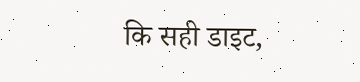कि सही डाइट,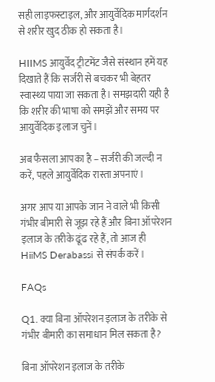सही लाइफस्टाइल, और आयुर्वेदिक मार्गदर्शन से शरीर खुद ठीक हो सकता है।

HIIMS आयुर्वेद ट्रीटमेंट जैसे संस्थान हमें यह दिखाते हैं कि सर्जरी से बचकर भी बेहतर स्वास्थ्य पाया जा सकता है। समझदारी यही है कि शरीर की भाषा को समझें और समय पर आयुर्वेदिक इलाज चुनें।

अब फैसला आपका है – सर्जरी की जल्दी न करें, पहले आयुर्वेदिक रास्ता अपनाएं।

अगर आप या आपके जान ने वाले भी किसी गंभीर बीमारी से जूझ रहे हैं और बिना ऑपरेशन इलाज के तरीके ढूंढ रहे हैं, तो आज ही HiiMS Derabassi से संपर्क करें।

FAQs

Q1. क्या बिना ऑपरेशन इलाज के तरीके से गंभीर बीमारी का समाधान मिल सकता है?

बिना ऑपरेशन इलाज के तरीके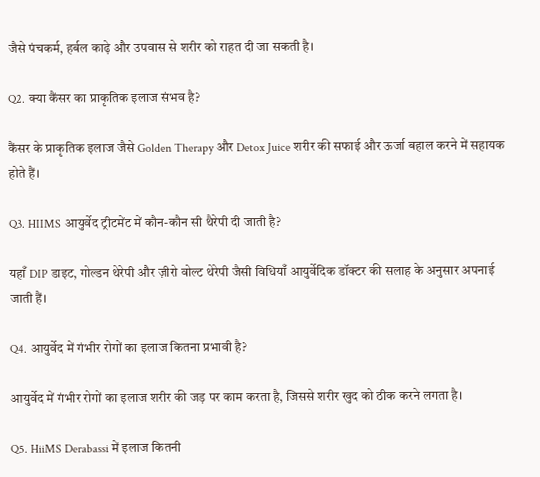जैसे पंचकर्म, हर्बल काढ़े और उपवास से शरीर को राहत दी जा सकती है।

Q2. क्या कैंसर का प्राकृतिक इलाज संभव है?

कैंसर के प्राकृतिक इलाज जैसे Golden Therapy और Detox Juice शरीर की सफाई और ऊर्जा बहाल करने में सहायक होते हैं।

Q3. HIIMS आयुर्वेद ट्रीटमेंट में कौन-कौन सी थैरेपी दी जाती है?

यहाँ DIP डाइट, गोल्डन थेरेपी और ज़ीरो वोल्ट थेरेपी जैसी विधियाँ आयुर्वेदिक डॉक्टर की सलाह के अनुसार अपनाई जाती हैं।

Q4. आयुर्वेद में गंभीर रोगों का इलाज कितना प्रभावी है?

आयुर्वेद में गंभीर रोगों का इलाज शरीर की जड़ पर काम करता है, जिससे शरीर खुद को ठीक करने लगता है।

Q5. HiiMS Derabassi में इलाज कितनी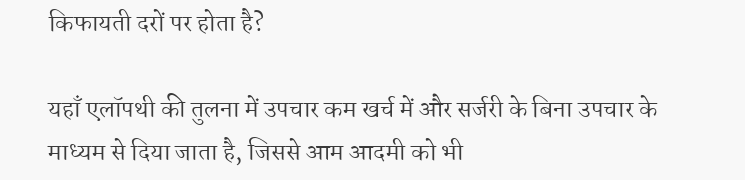किफायती दरों पर होता है?

यहाँ एलॉपथी की तुलना में उपचार कम खर्च में और सर्जरी के बिना उपचार के माध्यम से दिया जाता है, जिससे आम आदमी को भी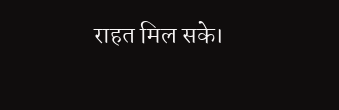राहत मिल सके।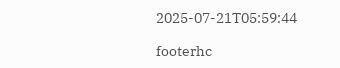2025-07-21T05:59:44

footerhc